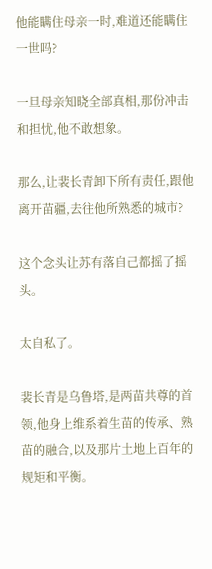他能瞒住母亲一时,难道还能瞒住一世吗?

一旦母亲知晓全部真相,那份冲击和担忧,他不敢想象。

那么,让裴长青卸下所有责任,跟他离开苗疆,去往他所熟悉的城市?

这个念头让苏有落自己都摇了摇头。

太自私了。

裴长青是乌鲁塔,是两苗共尊的首领,他身上维系着生苗的传承、熟苗的融合,以及那片土地上百年的规矩和平衡。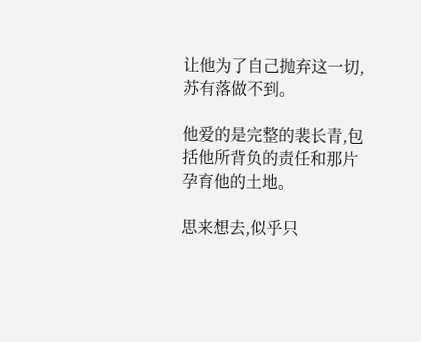让他为了自己抛弃这一切,苏有落做不到。

他爱的是完整的裴长青,包括他所背负的责任和那片孕育他的土地。

思来想去,似乎只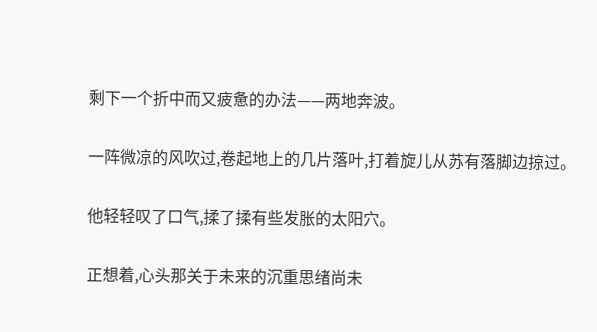剩下一个折中而又疲惫的办法——两地奔波。

一阵微凉的风吹过,卷起地上的几片落叶,打着旋儿从苏有落脚边掠过。

他轻轻叹了口气,揉了揉有些发胀的太阳穴。

正想着,心头那关于未来的沉重思绪尚未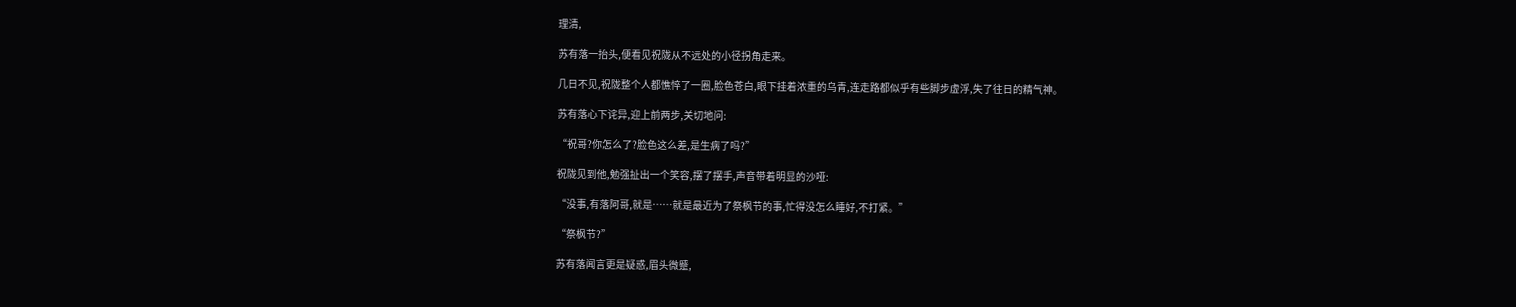理清,

苏有落一抬头,便看见祝陇从不远处的小径拐角走来。

几日不见,祝陇整个人都憔悴了一圈,脸色苍白,眼下挂着浓重的乌青,连走路都似乎有些脚步虚浮,失了往日的精气神。

苏有落心下诧异,迎上前两步,关切地问:

“祝哥?你怎么了?脸色这么差,是生病了吗?”

祝陇见到他,勉强扯出一个笑容,摆了摆手,声音带着明显的沙哑:

“没事,有落阿哥,就是……就是最近为了祭枫节的事,忙得没怎么睡好,不打紧。”

“祭枫节?”

苏有落闻言更是疑惑,眉头微蹙,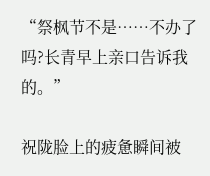“祭枫节不是……不办了吗?长青早上亲口告诉我的。”

祝陇脸上的疲惫瞬间被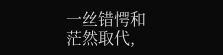一丝错愕和茫然取代,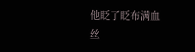他眨了眨布满血丝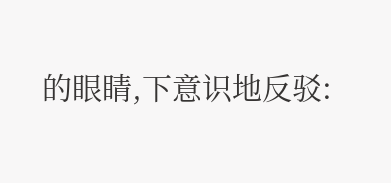的眼睛,下意识地反驳: